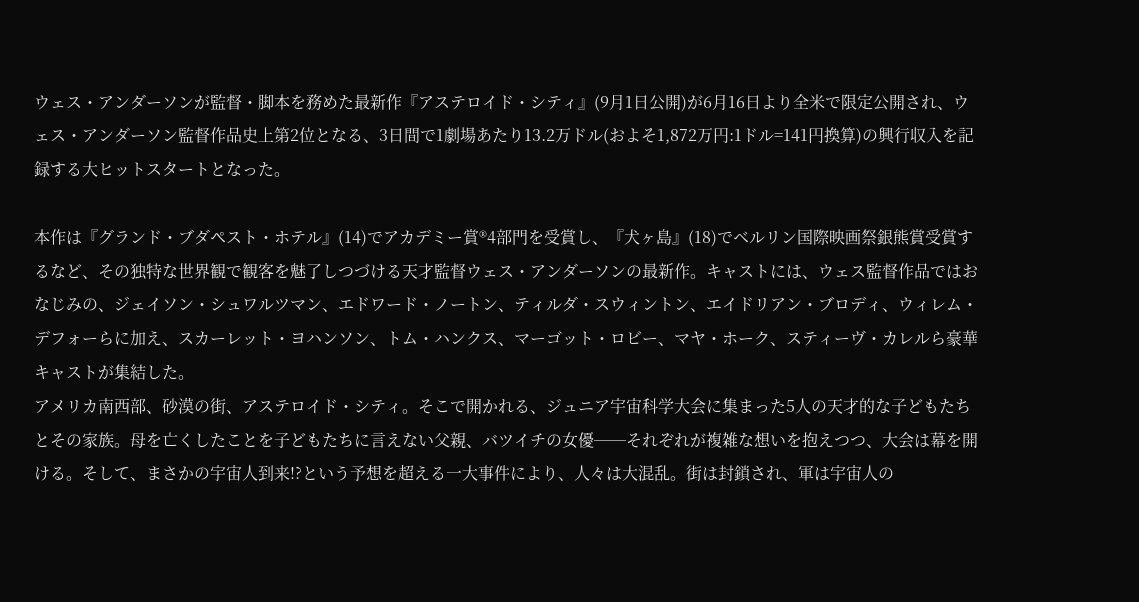ウェス・アンダーソンが監督・脚本を務めた最新作『アステロイド・シティ』(9月1日公開)が6月16日より全米で限定公開され、ウェス・アンダーソン監督作品史上第2位となる、3日間で1劇場あたり13.2万ドル(およそ1,872万円:1ドル=141円換算)の興行収入を記録する大ヒットスタートとなった。

本作は『グランド・ブダペスト・ホテル』(14)でアカデミー賞®4部門を受賞し、『犬ヶ島』(18)でベルリン国際映画祭銀熊賞受賞するなど、その独特な世界観で観客を魅了しつづける天才監督ウェス・アンダーソンの最新作。キャストには、ウェス監督作品ではおなじみの、ジェイソン・シュワルツマン、エドワード・ノートン、ティルダ・スウィントン、エイドリアン・ブロディ、ウィレム・デフォーらに加え、スカーレット・ヨハンソン、トム・ハンクス、マーゴット・ロビー、マヤ・ホーク、スティーヴ・カレルら豪華キャストが集結した。
アメリカ南西部、砂漠の街、アステロイド・シティ。そこで開かれる、ジュニア宇宙科学大会に集まった5人の天才的な子どもたちとその家族。母を亡くしたことを子どもたちに言えない父親、バツイチの女優──それぞれが複雑な想いを抱えつつ、大会は幕を開ける。そして、まさかの宇宙人到来!?という予想を超える一大事件により、人々は大混乱。街は封鎖され、軍は宇宙人の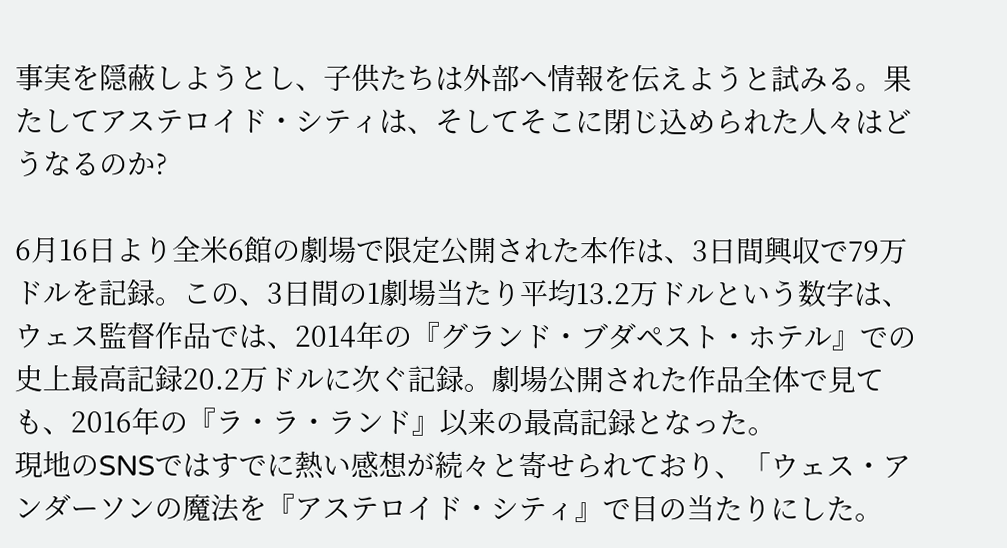事実を隠蔽しようとし、子供たちは外部へ情報を伝えようと試みる。果たしてアステロイド・シティは、そしてそこに閉じ込められた人々はどうなるのか?

6月16日より全米6館の劇場で限定公開された本作は、3日間興収で79万ドルを記録。この、3日間の1劇場当たり平均13.2万ドルという数字は、ウェス監督作品では、2014年の『グランド・ブダペスト・ホテル』での史上最高記録20.2万ドルに次ぐ記録。劇場公開された作品全体で見ても、2016年の『ラ・ラ・ランド』以来の最高記録となった。
現地のSNSではすでに熱い感想が続々と寄せられており、「ウェス・アンダーソンの魔法を『アステロイド・シティ』で目の当たりにした。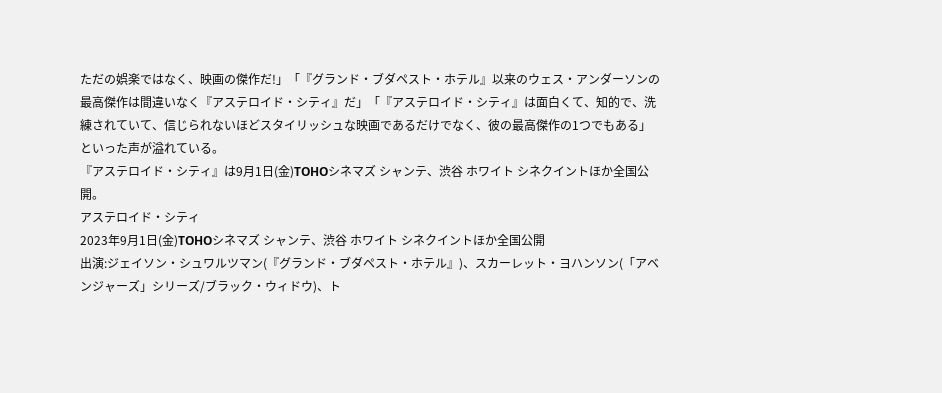ただの娯楽ではなく、映画の傑作だ!」「『グランド・ブダペスト・ホテル』以来のウェス・アンダーソンの最高傑作は間違いなく『アステロイド・シティ』だ」「『アステロイド・シティ』は面白くて、知的で、洗練されていて、信じられないほどスタイリッシュな映画であるだけでなく、彼の最高傑作の1つでもある」といった声が溢れている。
『アステロイド・シティ』は9月1日(金)TOHOシネマズ シャンテ、渋谷 ホワイト シネクイントほか全国公開。
アステロイド・シティ
2023年9月1日(金)TOHOシネマズ シャンテ、渋谷 ホワイト シネクイントほか全国公開
出演:ジェイソン・シュワルツマン(『グランド・ブダペスト・ホテル』)、スカーレット・ヨハンソン(「アベンジャーズ」シリーズ/ブラック・ウィドウ)、ト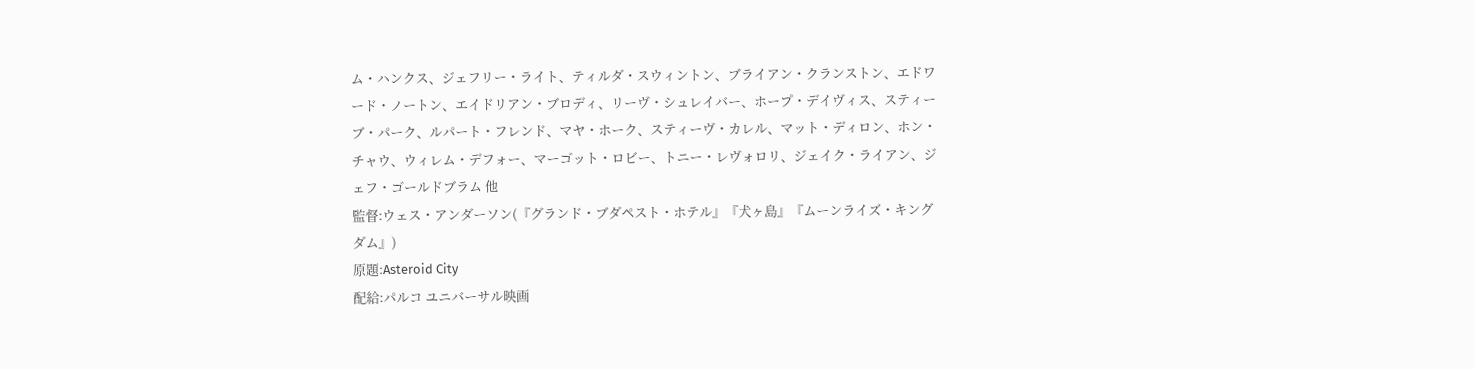ム・ハンクス、ジェフリー・ライト、ティルダ・スウィントン、ブライアン・クランストン、エドワード・ノートン、エイドリアン・ブロディ、リーヴ・シュレイバー、ホープ・デイヴィス、スティーブ・パーク、ルパート・フレンド、マヤ・ホーク、スティーヴ・カレル、マット・ディロン、ホン・チャウ、ウィレム・デフォー、マーゴット・ロビー、トニー・レヴォロリ、ジェイク・ライアン、ジェフ・ゴールドブラム 他
監督:ウェス・アンダーソン(『グランド・ブダペスト・ホテル』『犬ヶ島』『ムーンライズ・キングダム』)
原題:Asteroid City
配給:パルコ ユニバーサル映画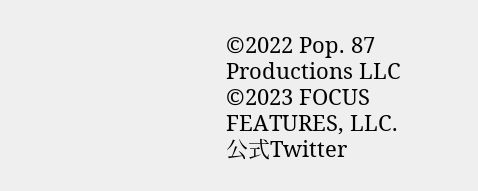©2022 Pop. 87 Productions LLC
©2023 FOCUS FEATURES, LLC.
公式Twitter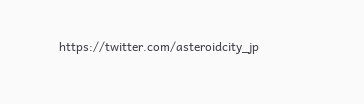https://twitter.com/asteroidcity_jp